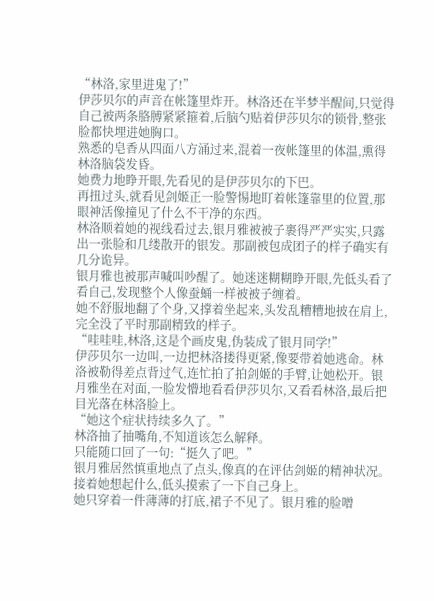“林洛,家里进鬼了!”
伊莎贝尔的声音在帐篷里炸开。林洛还在半梦半醒间,只觉得自己被两条胳膊紧紧箍着,后脑勺贴着伊莎贝尔的锁骨,整张脸都快埋进她胸口。
熟悉的皂香从四面八方涌过来,混着一夜帐篷里的体温,熏得林洛脑袋发昏。
她费力地睁开眼,先看见的是伊莎贝尔的下巴。
再扭过头,就看见剑姬正一脸警惕地盯着帐篷靠里的位置,那眼神活像撞见了什么不干净的东西。
林洛顺着她的视线看过去,银月雅被被子裹得严严实实,只露出一张脸和几缕散开的银发。那副被包成团子的样子确实有几分诡异。
银月雅也被那声喊叫吵醒了。她迷迷糊糊睁开眼,先低头看了看自己,发现整个人像蚕蛹一样被被子缠着。
她不舒服地翻了个身,又撑着坐起来,头发乱糟糟地披在肩上,完全没了平时那副精致的样子。
“哇哇哇,林洛,这是个画皮鬼,伪装成了银月同学!”
伊莎贝尔一边叫,一边把林洛搂得更紧,像要带着她逃命。林洛被勒得差点背过气,连忙拍了拍剑姬的手臂,让她松开。银月雅坐在对面,一脸发懵地看看伊莎贝尔,又看看林洛,最后把目光落在林洛脸上。
“她这个症状持续多久了。”
林洛抽了抽嘴角,不知道该怎么解释。
只能随口回了一句:“挺久了吧。”
银月雅居然慎重地点了点头,像真的在评估剑姬的精神状况。接着她想起什么,低头摸索了一下自己身上。
她只穿着一件薄薄的打底,裙子不见了。银月雅的脸噌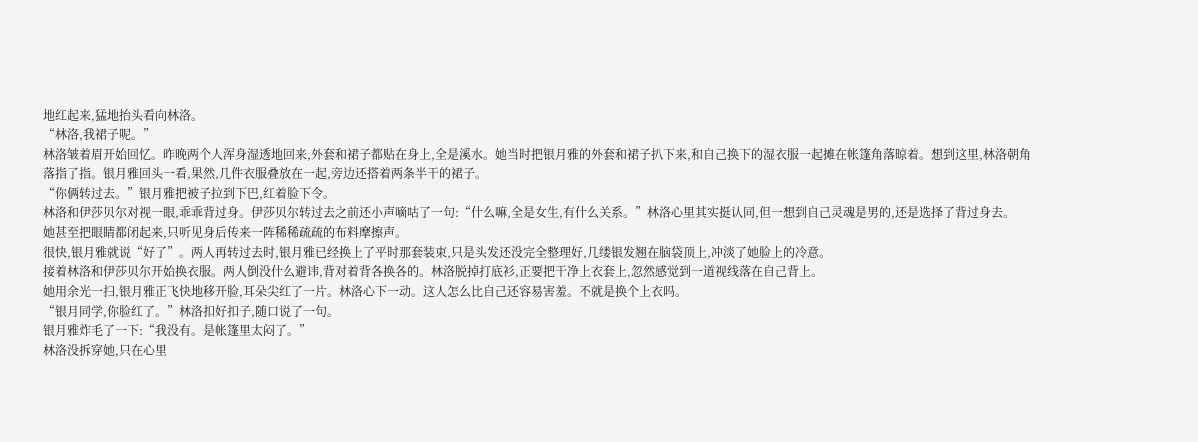地红起来,猛地抬头看向林洛。
“林洛,我裙子呢。”
林洛皱着眉开始回忆。昨晚两个人浑身湿透地回来,外套和裙子都贴在身上,全是溪水。她当时把银月雅的外套和裙子扒下来,和自己换下的湿衣服一起摊在帐篷角落晾着。想到这里,林洛朝角落指了指。银月雅回头一看,果然,几件衣服叠放在一起,旁边还搭着两条半干的裙子。
“你俩转过去。”银月雅把被子拉到下巴,红着脸下令。
林洛和伊莎贝尔对视一眼,乖乖背过身。伊莎贝尔转过去之前还小声嘀咕了一句:“什么嘛,全是女生,有什么关系。”林洛心里其实挺认同,但一想到自己灵魂是男的,还是选择了背过身去。
她甚至把眼睛都闭起来,只听见身后传来一阵稀稀疏疏的布料摩擦声。
很快,银月雅就说“好了”。两人再转过去时,银月雅已经换上了平时那套装束,只是头发还没完全整理好,几缕银发翘在脑袋顶上,冲淡了她脸上的冷意。
接着林洛和伊莎贝尔开始换衣服。两人倒没什么避讳,背对着背各换各的。林洛脱掉打底衫,正要把干净上衣套上,忽然感觉到一道视线落在自己背上。
她用余光一扫,银月雅正飞快地移开脸,耳朵尖红了一片。林洛心下一动。这人怎么比自己还容易害羞。不就是换个上衣吗。
“银月同学,你脸红了。”林洛扣好扣子,随口说了一句。
银月雅炸毛了一下:“我没有。是帐篷里太闷了。”
林洛没拆穿她,只在心里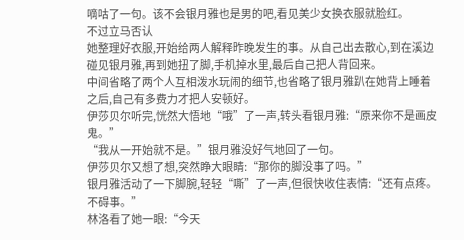嘀咕了一句。该不会银月雅也是男的吧,看见美少女换衣服就脸红。
不过立马否认
她整理好衣服,开始给两人解释昨晚发生的事。从自己出去散心,到在溪边碰见银月雅,再到她扭了脚,手机掉水里,最后自己把人背回来。
中间省略了两个人互相泼水玩闹的细节,也省略了银月雅趴在她背上睡着之后,自己有多费力才把人安顿好。
伊莎贝尔听完,恍然大悟地“哦”了一声,转头看银月雅:“原来你不是画皮鬼。”
“我从一开始就不是。”银月雅没好气地回了一句。
伊莎贝尔又想了想,突然睁大眼睛:“那你的脚没事了吗。”
银月雅活动了一下脚腕,轻轻“嘶”了一声,但很快收住表情:“还有点疼。不碍事。”
林洛看了她一眼:“今天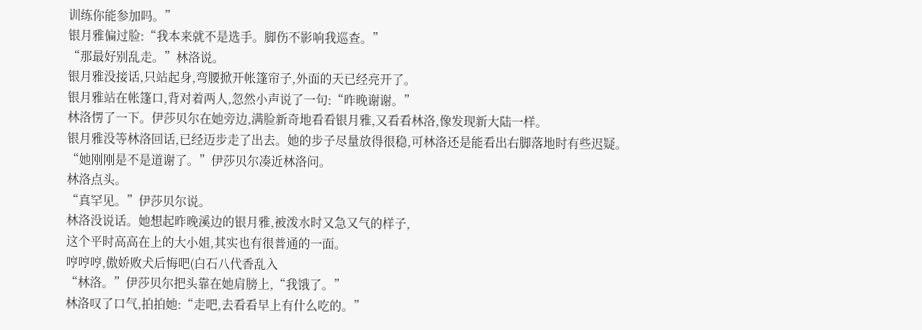训练你能参加吗。”
银月雅偏过脸:“我本来就不是选手。脚伤不影响我巡查。”
“那最好别乱走。”林洛说。
银月雅没接话,只站起身,弯腰掀开帐篷帘子,外面的天已经亮开了。
银月雅站在帐篷口,背对着两人,忽然小声说了一句:“昨晚谢谢。”
林洛愣了一下。伊莎贝尔在她旁边,满脸新奇地看看银月雅,又看看林洛,像发现新大陆一样。
银月雅没等林洛回话,已经迈步走了出去。她的步子尽量放得很稳,可林洛还是能看出右脚落地时有些迟疑。
“她刚刚是不是道谢了。”伊莎贝尔凑近林洛问。
林洛点头。
“真罕见。”伊莎贝尔说。
林洛没说话。她想起昨晚溪边的银月雅,被泼水时又急又气的样子,
这个平时高高在上的大小姐,其实也有很普通的一面。
哼哼哼,傲娇败犬后悔吧(白石八代香乱入
“林洛。”伊莎贝尔把头靠在她肩膀上,“我饿了。”
林洛叹了口气,拍拍她:“走吧,去看看早上有什么吃的。”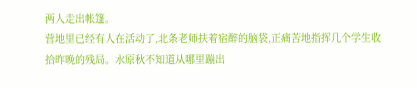两人走出帐篷。
营地里已经有人在活动了,北条老师扶着宿醉的脑袋,正痛苦地指挥几个学生收拾昨晚的残局。水原秋不知道从哪里蹦出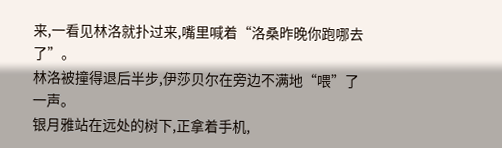来,一看见林洛就扑过来,嘴里喊着“洛桑昨晚你跑哪去了”。
林洛被撞得退后半步,伊莎贝尔在旁边不满地“喂”了一声。
银月雅站在远处的树下,正拿着手机,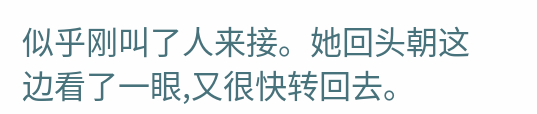似乎刚叫了人来接。她回头朝这边看了一眼,又很快转回去。